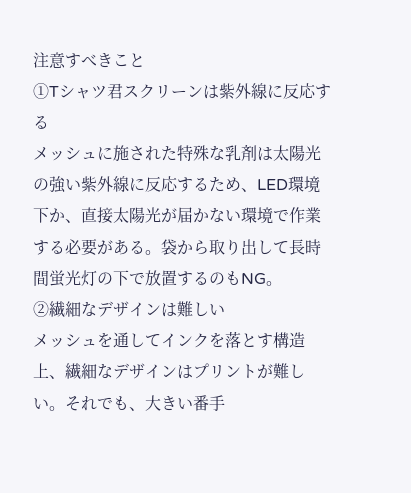注意すべきこと
①Tシャツ君スクリーンは紫外線に反応する
メッシュに施された特殊な乳剤は太陽光の強い紫外線に反応するため、LED環境下か、直接太陽光が届かない環境で作業する必要がある。袋から取り出して長時間蛍光灯の下で放置するのもNG。
②繊細なデザインは難しい
メッシュを通してインクを落とす構造上、繊細なデザインはプリントが難しい。それでも、大きい番手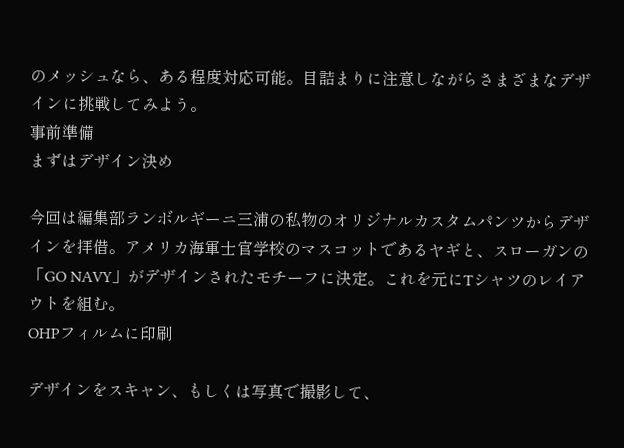のメッシュなら、ある程度対応可能。目詰まりに注意しながらさまざまなデザインに挑戦してみよう。
事前準備
まずはデザイン決め

今回は編集部ランボルギーニ三浦の私物のオリジナルカスタムパンツからデザインを拝借。アメリカ海軍士官学校のマスコットであるヤギと、スローガンの「GO NAVY」がデザインされたモチーフに決定。これを元にTシャツのレイアウトを組む。
OHPフィルムに印刷

デザインをスキャン、もしくは写真で撮影して、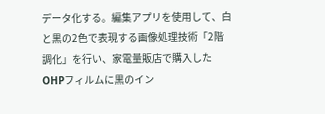データ化する。編集アプリを使用して、白と黒の2色で表現する画像処理技術「2階調化」を行い、家電量販店で購入したOHPフィルムに黒のイン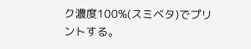ク濃度100%(スミベタ)でプリントする。